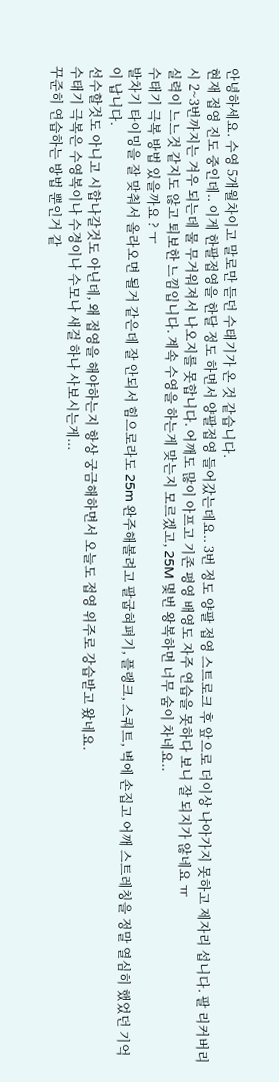안녕하세요. 수영 5개월차이고 말로만 듣던 수태기가 온 것 같습니다.
현재 접영 진도 중인데.. 이게 한팔접영을 한달 정도 하면서 양팔접영 들어갔는데요.. 3번 정도 양팔 접영 스트로크 후 앞으로 더이상 나아가지 못하고 제자리 섭니다. 팔 리커버리시 2~3번까지는 겨우 되는데 물 무거워져서 나오지를 못합니다. 어깨도 많이 아프고 기존 평영 배영도 자주 연습을 못하다 보니 잘 되지가 않네요 ㅠ
실력이 느느것 같지도 않고 퇴보한 느낌입니다. 계속 수영을 하는게 맞는지 모르겠고, 25M 몇번 왕복하면 너무 숨이 차네요..
수태기 극복 방법 있을까요 ? ㅜ
발차기 타이밍을 잘 맞춰서 올라오면 될거 같은데 잘 안되서 힘으로라도 25m 완주해볼려고 팔굽혀펴기, 플랭크, 스쿼트, 벽에 손집고 어깨 스트레칭을 정말 열심히 했었던 기억이 납니다.
선수할것도 아니고 시합나갈것도 아닌데, 왜 접영을 해야하는지 항상 궁금해하면서 오늘도 접영 위주로 강습받고 왔네요.
수태기 극복은 수영복이나 수경이나 수모나 새걸 하나 사보시는게...
꾸준히 연습하는 방법 뿐인거 같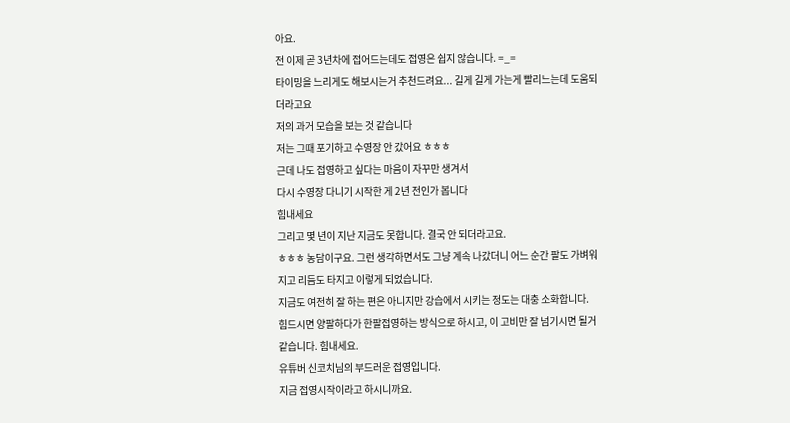아요.
전 이제 곧 3년차에 접어드는데도 접영은 쉽지 않습니다. =_=
타이밍을 느리게도 해보시는거 추천드려요... 길게 길게 가는게 빨리느는데 도움되더라고요
저의 과거 모습을 보는 것 같습니다
저는 그때 포기하고 수영장 안 갔어요 ㅎㅎㅎ
근데 나도 접영하고 싶다는 마음이 자꾸만 생겨서
다시 수영장 다니기 시작한 게 2년 전인가 봅니다
힘내세요
그리고 몇 년이 지난 지금도 못합니다. 결국 안 되더라고요.
ㅎㅎㅎ 농담이구요. 그런 생각하면서도 그냥 계속 나갔더니 어느 순간 팔도 가벼워지고 리듬도 타지고 이렇게 되었습니다.
지금도 여전히 잘 하는 편은 아니지만 강습에서 시키는 정도는 대충 소화합니다.
힘드시면 양팔하다가 한팔접영하는 방식으로 하시고, 이 고비만 잘 넘기시면 될거 같습니다. 힘내세요.
유튜버 신코치님의 부드러운 접영입니다.
지금 접영시작이라고 하시니까요.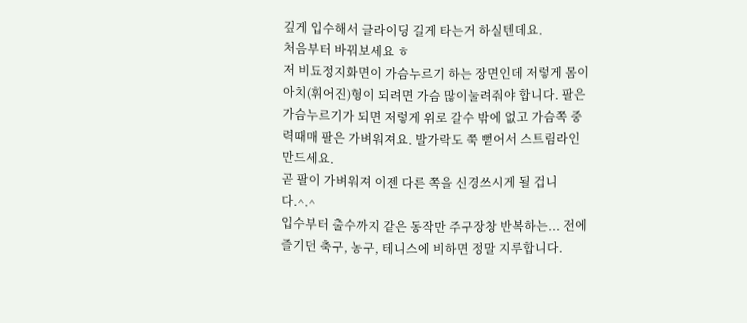깊게 입수해서 글라이딩 길게 타는거 하실텐데요.
처음부터 바꿔보세요 ㅎ
저 비됴정지화면이 가슴누르기 하는 장면인데 저렇게 몸이 아치(휘어진)형이 되려면 가슴 많이눌려줘야 합니다. 팔은 가슴누르기가 되면 저렇게 위로 갈수 밖에 없고 가슴쪽 중력때매 팔은 가벼워져요. 발가락도 쭉 뻗어서 스트림라인 만드세요.
곧 팔이 가벼워져 이젠 다른 쪽을 신경쓰시게 될 겁니다.^.^
입수부터 출수까지 같은 동작만 주구장창 반복하는... 전에 즐기던 축구, 농구, 테니스에 비하면 정말 지루합니다.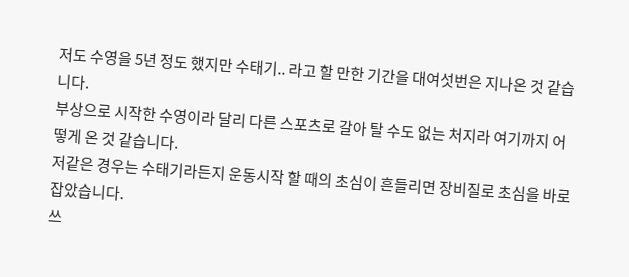저도 수영을 5년 정도 했지만 수태기.. 라고 할 만한 기간을 대여섯번은 지나온 것 같습니다.
부상으로 시작한 수영이라 달리 다른 스포츠로 갈아 탈 수도 없는 처지라 여기까지 어떻게 온 것 같습니다.
저같은 경우는 수태기라든지 운동시작 할 때의 초심이 흔들리면 장비질로 초심을 바로 잡았습니다.
쓰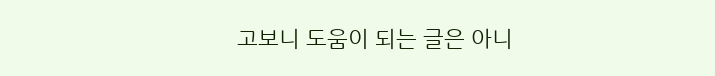고보니 도움이 되는 글은 아니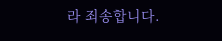라 죄송합니다.